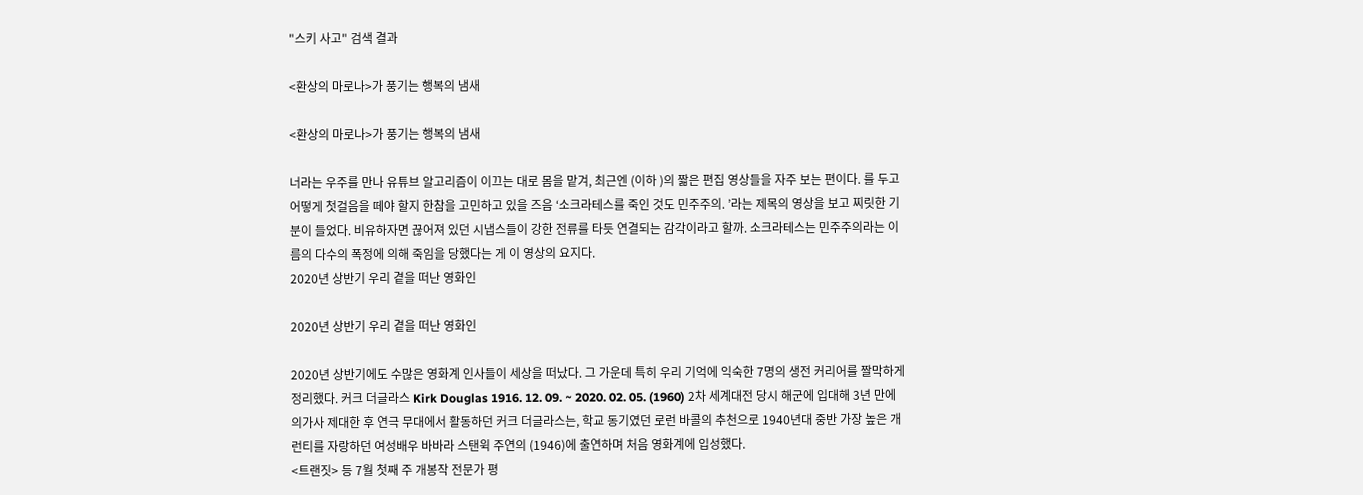"스키 사고" 검색 결과

<환상의 마로나>가 풍기는 행복의 냄새

<환상의 마로나>가 풍기는 행복의 냄새

너라는 우주를 만나 유튜브 알고리즘이 이끄는 대로 몸을 맡겨, 최근엔 (이하 )의 짧은 편집 영상들을 자주 보는 편이다. 를 두고 어떻게 첫걸음을 떼야 할지 한참을 고민하고 있을 즈음 ‘소크라테스를 죽인 것도 민주주의. ’라는 제목의 영상을 보고 찌릿한 기분이 들었다. 비유하자면 끊어져 있던 시냅스들이 강한 전류를 타듯 연결되는 감각이라고 할까. 소크라테스는 민주주의라는 이름의 다수의 폭정에 의해 죽임을 당했다는 게 이 영상의 요지다.
2020년 상반기 우리 곁을 떠난 영화인

2020년 상반기 우리 곁을 떠난 영화인

2020년 상반기에도 수많은 영화계 인사들이 세상을 떠났다. 그 가운데 특히 우리 기억에 익숙한 7명의 생전 커리어를 짤막하게 정리했다. 커크 더글라스 Kirk Douglas 1916. 12. 09. ~ 2020. 02. 05. (1960) 2차 세계대전 당시 해군에 입대해 3년 만에 의가사 제대한 후 연극 무대에서 활동하던 커크 더글라스는, 학교 동기였던 로런 바콜의 추천으로 1940년대 중반 가장 높은 개런티를 자랑하던 여성배우 바바라 스탠윅 주연의 (1946)에 출연하며 처음 영화계에 입성했다.
<트랜짓> 등 7월 첫째 주 개봉작 전문가 평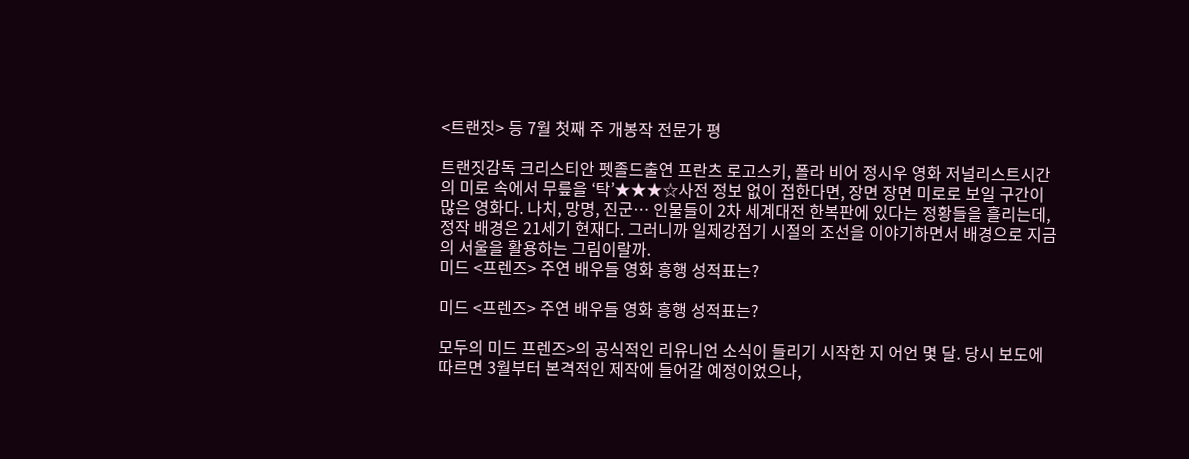<트랜짓> 등 7월 첫째 주 개봉작 전문가 평

트랜짓감독 크리스티안 펫졸드출연 프란츠 로고스키, 폴라 비어 정시우 영화 저널리스트시간의 미로 속에서 무릎을 ‘탁’★★★☆사전 정보 없이 접한다면, 장면 장면 미로로 보일 구간이 많은 영화다. 나치, 망명, 진군… 인물들이 2차 세계대전 한복판에 있다는 정황들을 흘리는데, 정작 배경은 21세기 현재다. 그러니까 일제강점기 시절의 조선을 이야기하면서 배경으로 지금의 서울을 활용하는 그림이랄까.
미드 <프렌즈> 주연 배우들 영화 흥행 성적표는?

미드 <프렌즈> 주연 배우들 영화 흥행 성적표는?

모두의 미드 프렌즈>의 공식적인 리유니언 소식이 들리기 시작한 지 어언 몇 달. 당시 보도에 따르면 3월부터 본격적인 제작에 들어갈 예정이었으나,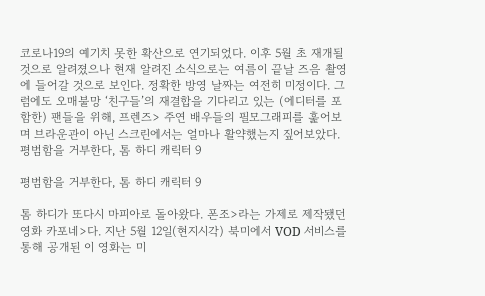코로나19의 예기치 못한 확산으로 연기되었다. 이후 5월 초 재개될 것으로 알려졌으나 현재 알려진 소식으로는 여름이 끝날 즈음 촬영에 들어갈 것으로 보인다. 정확한 방영 날짜는 여전히 미정이다. 그럼에도 오매불망 ‘친구들’의 재결합을 기다리고 있는 (에디터를 포함한) 팬들을 위해, 프렌즈> 주연 배우들의 필모그래피를 훑어보며 브라운관이 아닌 스크린에서는 얼마나 활약했는지 짚어보았다.
평범함을 거부한다, 톰 하디 캐릭터 9

평범함을 거부한다, 톰 하디 캐릭터 9

톰 하디가 또다시 마피아로 돌아왔다. 폰조>라는 가제로 제작됐던 영화 카포네>다. 지난 5월 12일(현지시각) 북미에서 VOD 서비스를 통해 공개된 이 영화는 미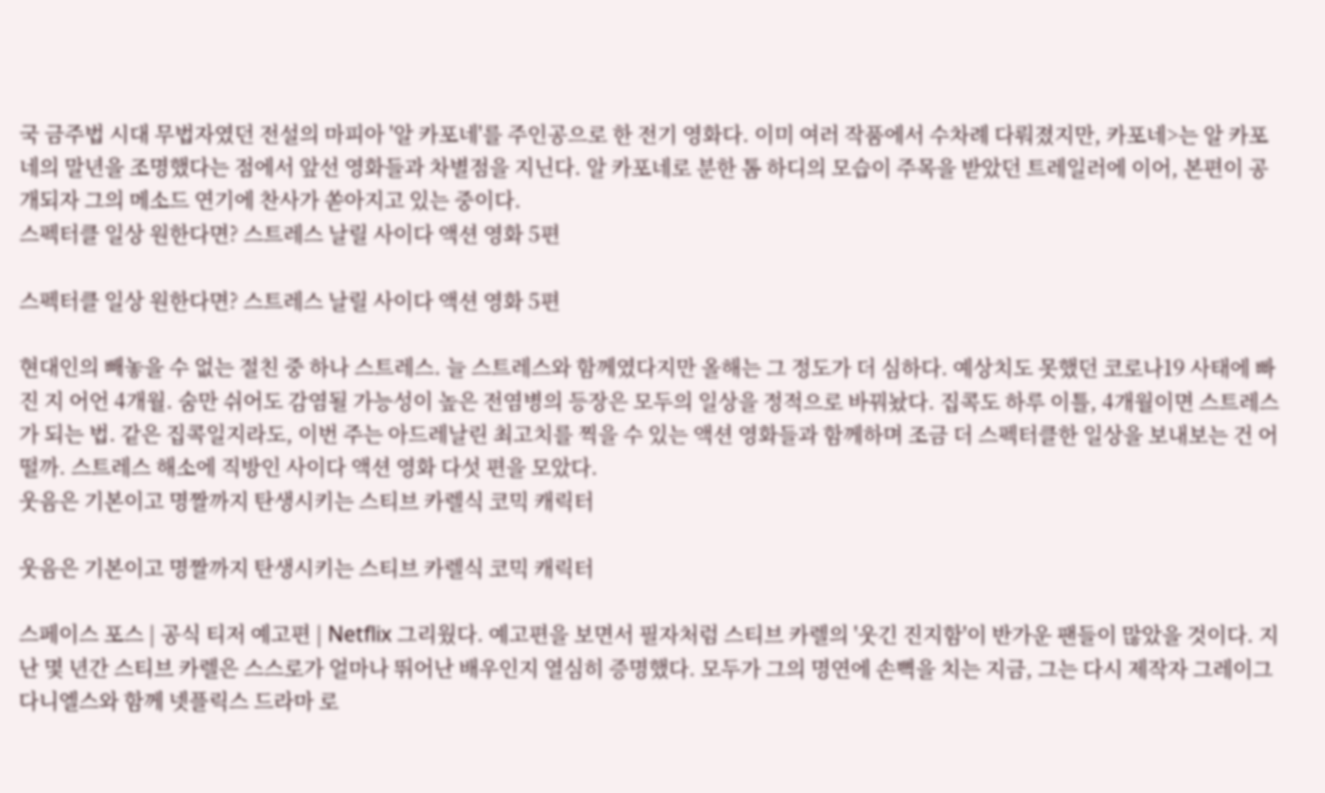국 금주법 시대 무법자였던 전설의 마피아 '알 카포네'를 주인공으로 한 전기 영화다. 이미 여러 작품에서 수차례 다뤄졌지만, 카포네>는 알 카포네의 말년을 조명했다는 점에서 앞선 영화들과 차별점을 지닌다. 알 카포네로 분한 톰 하디의 모습이 주목을 받았던 트레일러에 이어, 본편이 공개되자 그의 메소드 연기에 찬사가 쏟아지고 있는 중이다.
스펙터클 일상 원한다면? 스트레스 날릴 사이다 액션 영화 5편

스펙터클 일상 원한다면? 스트레스 날릴 사이다 액션 영화 5편

현대인의 빼놓을 수 없는 절친 중 하나 스트레스. 늘 스트레스와 함께였다지만 올해는 그 정도가 더 심하다. 예상치도 못했던 코로나19 사태에 빠진 지 어언 4개월. 숨만 쉬어도 감염될 가능성이 높은 전염병의 등장은 모두의 일상을 정적으로 바꿔놨다. 집콕도 하루 이틀, 4개월이면 스트레스가 되는 법. 같은 집콕일지라도, 이번 주는 아드레날린 최고치를 찍을 수 있는 액션 영화들과 함께하며 조금 더 스펙터클한 일상을 보내보는 건 어떨까. 스트레스 해소에 직방인 사이다 액션 영화 다섯 편을 모았다.
웃음은 기본이고 명짤까지 탄생시키는 스티브 카렐식 코믹 캐릭터

웃음은 기본이고 명짤까지 탄생시키는 스티브 카렐식 코믹 캐릭터

스페이스 포스 | 공식 티저 예고편 | Netflix 그리웠다. 예고편을 보면서 필자처럼 스티브 카렐의 '웃긴 진지함'이 반가운 팬들이 많았을 것이다. 지난 몇 년간 스티브 카렐은 스스로가 얼마나 뛰어난 배우인지 열심히 증명했다. 모두가 그의 명연에 손뼉을 치는 지금, 그는 다시 제작자 그레이그 다니엘스와 함께 넷플릭스 드라마 로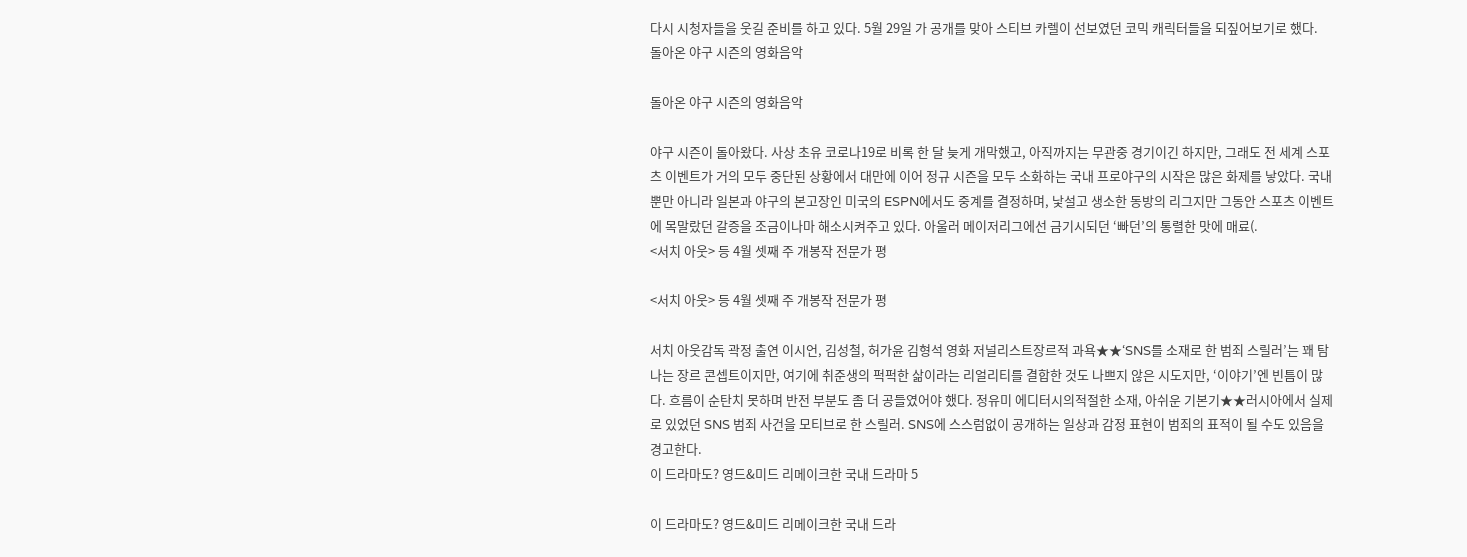다시 시청자들을 웃길 준비를 하고 있다. 5월 29일 가 공개를 맞아 스티브 카렐이 선보였던 코믹 캐릭터들을 되짚어보기로 했다.
돌아온 야구 시즌의 영화음악

돌아온 야구 시즌의 영화음악

야구 시즌이 돌아왔다. 사상 초유 코로나19로 비록 한 달 늦게 개막했고, 아직까지는 무관중 경기이긴 하지만, 그래도 전 세계 스포츠 이벤트가 거의 모두 중단된 상황에서 대만에 이어 정규 시즌을 모두 소화하는 국내 프로야구의 시작은 많은 화제를 낳았다. 국내뿐만 아니라 일본과 야구의 본고장인 미국의 ESPN에서도 중계를 결정하며, 낯설고 생소한 동방의 리그지만 그동안 스포츠 이벤트에 목말랐던 갈증을 조금이나마 해소시켜주고 있다. 아울러 메이저리그에선 금기시되던 ‘빠던’의 통렬한 맛에 매료(.
<서치 아웃> 등 4월 셋째 주 개봉작 전문가 평

<서치 아웃> 등 4월 셋째 주 개봉작 전문가 평

서치 아웃감독 곽정 출연 이시언, 김성철, 허가윤 김형석 영화 저널리스트장르적 과욕★★‘SNS를 소재로 한 범죄 스릴러’는 꽤 탐나는 장르 콘셉트이지만, 여기에 취준생의 퍽퍽한 삶이라는 리얼리티를 결합한 것도 나쁘지 않은 시도지만, ‘이야기’엔 빈틈이 많다. 흐름이 순탄치 못하며 반전 부분도 좀 더 공들였어야 했다. 정유미 에디터시의적절한 소재, 아쉬운 기본기★★러시아에서 실제로 있었던 SNS 범죄 사건을 모티브로 한 스릴러. SNS에 스스럼없이 공개하는 일상과 감정 표현이 범죄의 표적이 될 수도 있음을 경고한다.
이 드라마도? 영드&미드 리메이크한 국내 드라마 5

이 드라마도? 영드&미드 리메이크한 국내 드라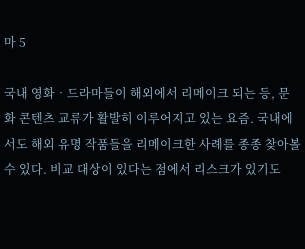마 5

국내 영화‧드라마들이 해외에서 리메이크 되는 등, 문화 콘텐츠 교류가 활발히 이루어지고 있는 요즘. 국내에서도 해외 유명 작품들을 리메이크한 사례를 종종 찾아볼 수 있다. 비교 대상이 있다는 점에서 리스크가 있기도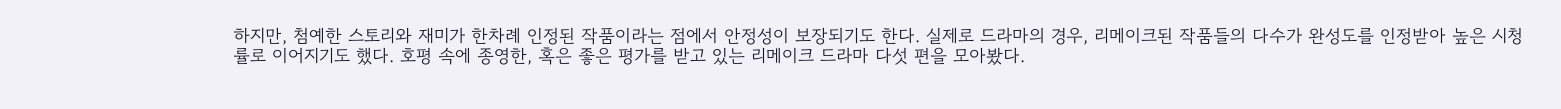하지만, 첨예한 스토리와 재미가 한차례 인정된 작품이라는 점에서 안정성이 보장되기도 한다. 실제로 드라마의 경우, 리메이크된 작품들의 다수가 완성도를 인정받아 높은 시청률로 이어지기도 했다. 호평 속에 종영한, 혹은 좋은 평가를 받고 있는 리메이크 드라마 다섯 편을 모아봤다.